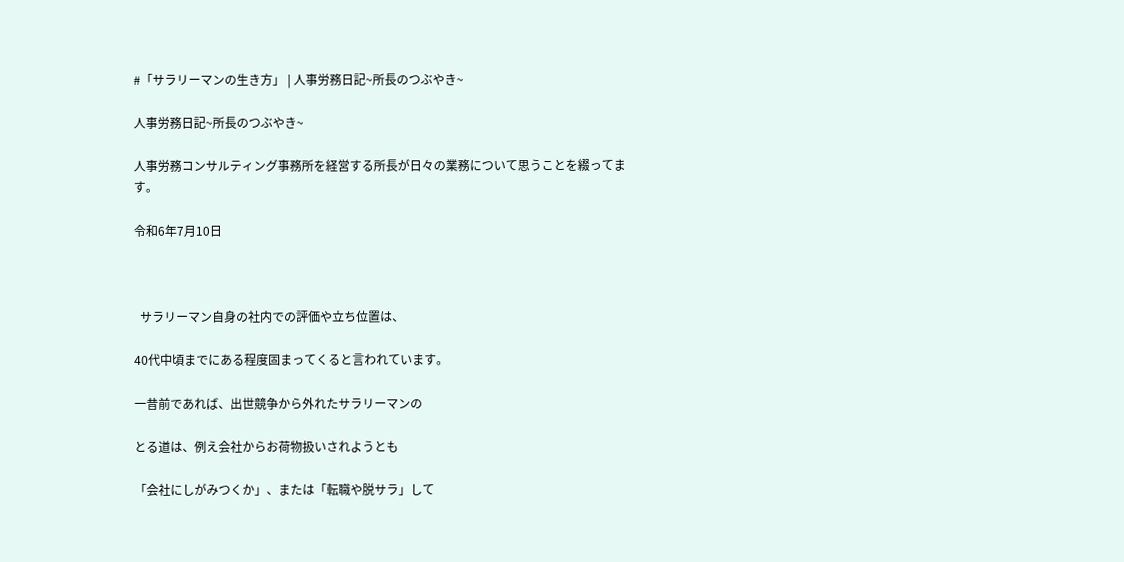#「サラリーマンの生き方」 | 人事労務日記~所長のつぶやき~

人事労務日記~所長のつぶやき~

人事労務コンサルティング事務所を経営する所長が日々の業務について思うことを綴ってます。

令和6年7月10日



  サラリーマン自身の社内での評価や立ち位置は、

40代中頃までにある程度固まってくると言われています。

一昔前であれば、出世競争から外れたサラリーマンの

とる道は、例え会社からお荷物扱いされようとも

「会社にしがみつくか」、または「転職や脱サラ」して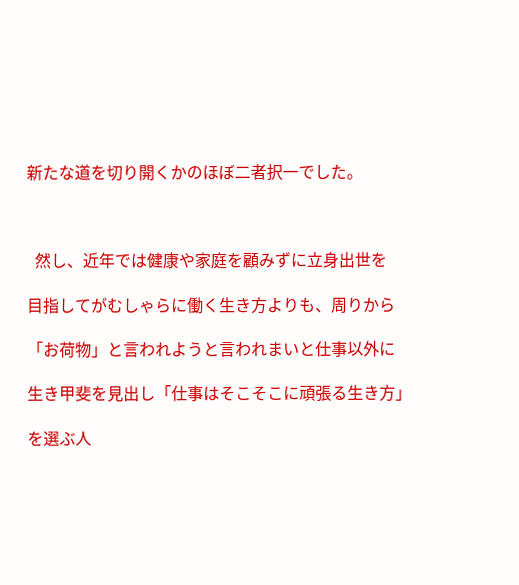新たな道を切り開くかのほぼ二者択一でした。



  然し、近年では健康や家庭を顧みずに立身出世を

目指してがむしゃらに働く生き方よりも、周りから

「お荷物」と言われようと言われまいと仕事以外に

生き甲斐を見出し「仕事はそこそこに頑張る生き方」

を選ぶ人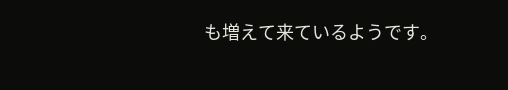も増えて来ているようです。